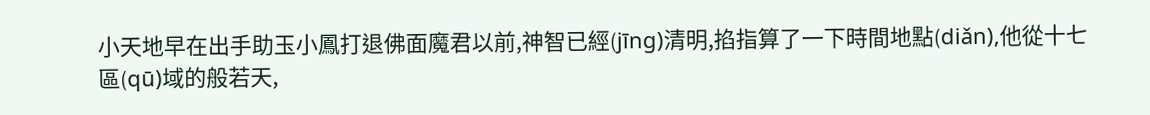小天地早在出手助玉小鳳打退佛面魔君以前,神智已經(jīng)清明,掐指算了一下時間地點(diǎn),他從十七區(qū)域的般若天,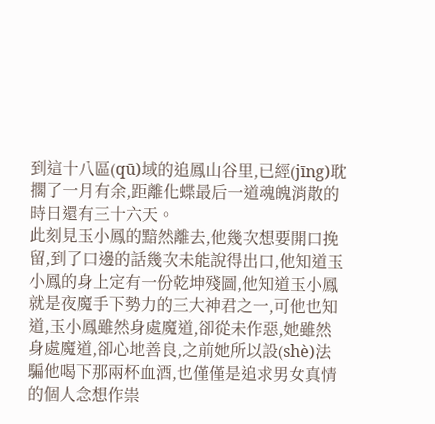到這十八區(qū)域的追鳳山谷里,已經(jīng)耽擱了一月有余,距離化蝶最后一道魂魄消散的時日還有三十六天。
此刻見玉小鳳的黯然離去,他幾次想要開口挽留,到了口邊的話幾次未能說得出口,他知道玉小鳳的身上定有一份乾坤殘圖,他知道玉小鳳就是夜魔手下勢力的三大神君之一,可他也知道,玉小鳳雖然身處魔道,卻從未作惡,她雖然身處魔道,卻心地善良,之前她所以設(shè)法騙他喝下那兩杯血酒,也僅僅是追求男女真情的個人念想作祟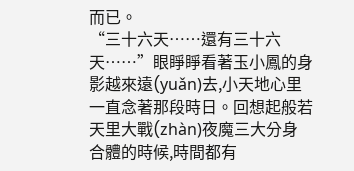而已。
“三十六天……還有三十六天……”眼睜睜看著玉小鳳的身影越來遠(yuǎn)去,小天地心里一直念著那段時日。回想起般若天里大戰(zhàn)夜魔三大分身合體的時候,時間都有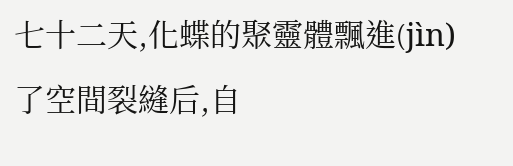七十二天,化蝶的聚靈體飄進(jìn)了空間裂縫后,自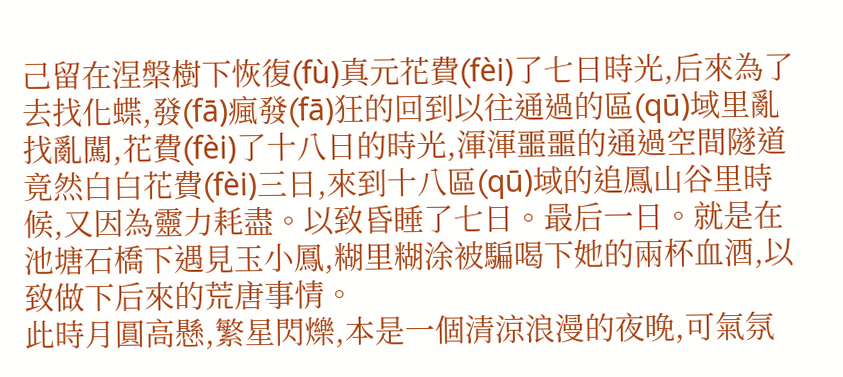己留在涅槃樹下恢復(fù)真元花費(fèi)了七日時光,后來為了去找化蝶,發(fā)瘋發(fā)狂的回到以往通過的區(qū)域里亂找亂闖,花費(fèi)了十八日的時光,渾渾噩噩的通過空間隧道竟然白白花費(fèi)三日,來到十八區(qū)域的追鳳山谷里時候,又因為靈力耗盡。以致昏睡了七日。最后一日。就是在池塘石橋下遇見玉小鳳,糊里糊涂被騙喝下她的兩杯血酒,以致做下后來的荒唐事情。
此時月圓高懸,繁星閃爍,本是一個清涼浪漫的夜晚,可氣氛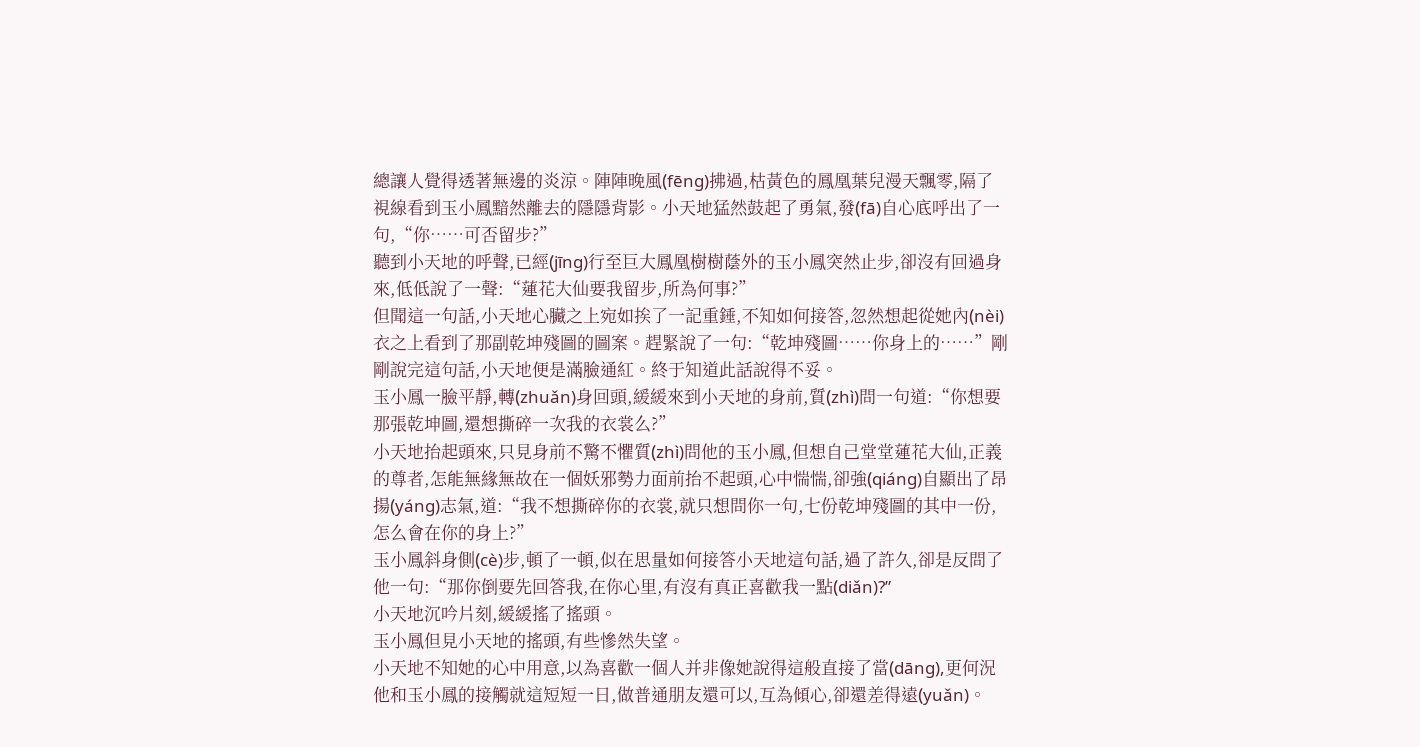總讓人覺得透著無邊的炎涼。陣陣晚風(fēng)拂過,枯黃色的鳳凰葉兒漫天飄零,隔了視線看到玉小鳳黯然離去的隱隱背影。小天地猛然鼓起了勇氣,發(fā)自心底呼出了一句,“你……可否留步?”
聽到小天地的呼聲,已經(jīng)行至巨大鳳凰樹樹蔭外的玉小鳳突然止步,卻沒有回過身來,低低說了一聲:“蓮花大仙要我留步,所為何事?”
但聞這一句話,小天地心臟之上宛如挨了一記重錘,不知如何接答,忽然想起從她內(nèi)衣之上看到了那副乾坤殘圖的圖案。趕緊說了一句:“乾坤殘圖……你身上的……”剛剛說完這句話,小天地便是滿臉通紅。終于知道此話說得不妥。
玉小鳳一臉平靜,轉(zhuǎn)身回頭,緩緩來到小天地的身前,質(zhì)問一句道:“你想要那張乾坤圖,還想撕碎一次我的衣裳么?”
小天地抬起頭來,只見身前不驚不懼質(zhì)問他的玉小鳳,但想自己堂堂蓮花大仙,正義的尊者,怎能無緣無故在一個妖邪勢力面前抬不起頭,心中惴惴,卻強(qiáng)自顯出了昂揚(yáng)志氣,道:“我不想撕碎你的衣裳,就只想問你一句,七份乾坤殘圖的其中一份,怎么會在你的身上?”
玉小鳳斜身側(cè)步,頓了一頓,似在思量如何接答小天地這句話,過了許久,卻是反問了他一句:“那你倒要先回答我,在你心里,有沒有真正喜歡我一點(diǎn)?”
小天地沉吟片刻,緩緩搖了搖頭。
玉小鳳但見小天地的搖頭,有些慘然失望。
小天地不知她的心中用意,以為喜歡一個人并非像她說得這般直接了當(dāng),更何況他和玉小鳳的接觸就這短短一日,做普通朋友還可以,互為傾心,卻還差得遠(yuǎn)。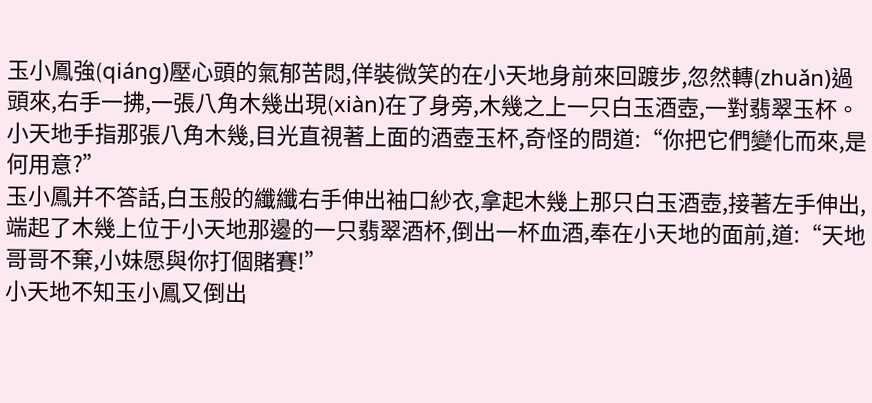玉小鳳強(qiáng)壓心頭的氣郁苦悶,佯裝微笑的在小天地身前來回踱步,忽然轉(zhuǎn)過頭來,右手一拂,一張八角木幾出現(xiàn)在了身旁,木幾之上一只白玉酒壺,一對翡翠玉杯。
小天地手指那張八角木幾,目光直視著上面的酒壺玉杯,奇怪的問道:“你把它們變化而來,是何用意?”
玉小鳳并不答話,白玉般的纖纖右手伸出袖口紗衣,拿起木幾上那只白玉酒壺,接著左手伸出,端起了木幾上位于小天地那邊的一只翡翠酒杯,倒出一杯血酒,奉在小天地的面前,道:“天地哥哥不棄,小妹愿與你打個賭賽!”
小天地不知玉小鳳又倒出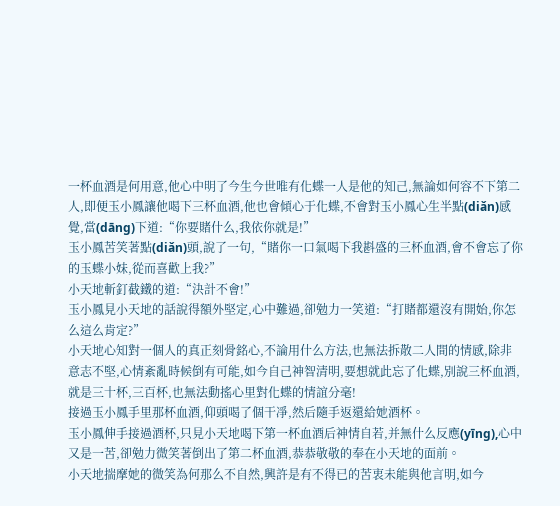一杯血酒是何用意,他心中明了今生今世唯有化蝶一人是他的知己,無論如何容不下第二人,即便玉小鳳讓他喝下三杯血酒,他也會傾心于化蝶,不會對玉小鳳心生半點(diǎn)感覺,當(dāng)下道:“你要賭什么,我依你就是!”
玉小鳳苦笑著點(diǎn)頭,說了一句,“賭你一口氣喝下我斟盛的三杯血酒,會不會忘了你的玉蝶小妹,從而喜歡上我?”
小天地斬釘截鐵的道:“決計不會!”
玉小鳳見小天地的話說得額外堅定,心中難過,卻勉力一笑道:“打賭都還沒有開始,你怎么這么肯定?”
小天地心知對一個人的真正刻骨銘心,不論用什么方法,也無法拆散二人間的情感,除非意志不堅,心情紊亂時候倒有可能,如今自己神智清明,要想就此忘了化蝶,別說三杯血酒,就是三十杯,三百杯,也無法動搖心里對化蝶的情誼分毫!
接過玉小鳳手里那杯血酒,仰頭喝了個干凈,然后隨手返還給她酒杯。
玉小鳳伸手接過酒杯,只見小天地喝下第一杯血酒后神情自若,并無什么反應(yīng),心中又是一苦,卻勉力微笑著倒出了第二杯血酒,恭恭敬敬的奉在小天地的面前。
小天地揣摩她的微笑為何那么不自然,興許是有不得已的苦衷未能與他言明,如今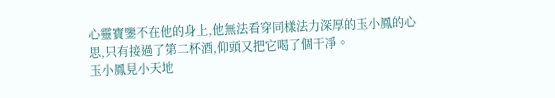心靈寶鑒不在他的身上,他無法看穿同樣法力深厚的玉小鳳的心思,只有接過了第二杯酒,仰頭又把它喝了個干凈。
玉小鳳見小天地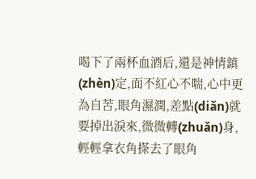喝下了兩杯血酒后,還是神情鎮(zhèn)定,面不紅心不喘,心中更為自苦,眼角濕潤,差點(diǎn)就要掉出淚來,微微轉(zhuǎn)身,輕輕拿衣角搽去了眼角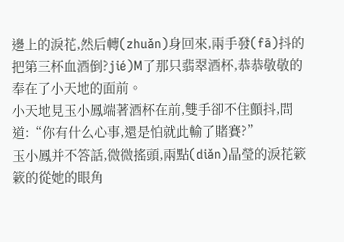邊上的淚花,然后轉(zhuǎn)身回來,兩手發(fā)抖的把第三杯血酒倒?jié)M了那只翡翠酒杯,恭恭敬敬的奉在了小天地的面前。
小天地見玉小鳳端著酒杯在前,雙手卻不住顫抖,問道:“你有什么心事,還是怕就此輸了賭賽?”
玉小鳳并不答話,微微搖頭,兩點(diǎn)晶瑩的淚花簌簌的從她的眼角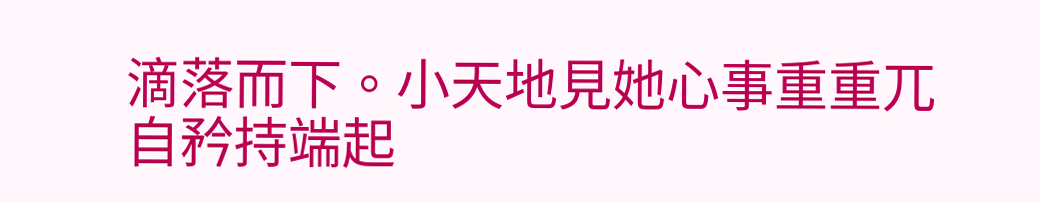滴落而下。小天地見她心事重重兀自矜持端起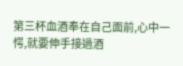第三杯血酒奉在自己面前,心中一愕,就要伸手接過酒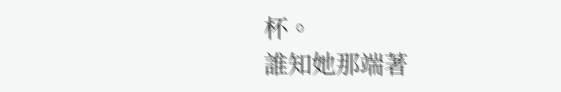杯。
誰知她那端著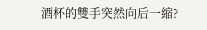酒杯的雙手突然向后一縮?